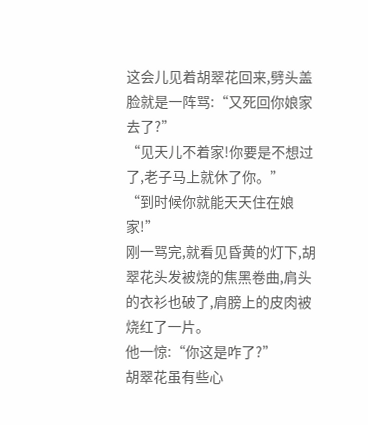这会儿见着胡翠花回来,劈头盖脸就是一阵骂:“又死回你娘家去了?”
“见天儿不着家!你要是不想过了,老子马上就休了你。”
“到时候你就能天天住在娘家!”
刚一骂完,就看见昏黄的灯下,胡翠花头发被烧的焦黑卷曲,肩头的衣衫也破了,肩膀上的皮肉被烧红了一片。
他一惊:“你这是咋了?”
胡翠花虽有些心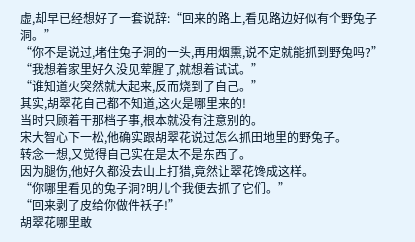虚,却早已经想好了一套说辞:“回来的路上,看见路边好似有个野兔子洞。”
“你不是说过,堵住兔子洞的一头,再用烟熏,说不定就能抓到野兔吗?”
“我想着家里好久没见荤腥了,就想着试试。”
“谁知道火突然就大起来,反而烧到了自己。”
其实,胡翠花自己都不知道,这火是哪里来的!
当时只顾着干那档子事,根本就没有注意别的。
宋大智心下一松,他确实跟胡翠花说过怎么抓田地里的野兔子。
转念一想,又觉得自己实在是太不是东西了。
因为腿伤,他好久都没去山上打猎,竟然让翠花馋成这样。
“你哪里看见的兔子洞?明儿个我便去抓了它们。”
“回来剥了皮给你做件袄子!”
胡翠花哪里敢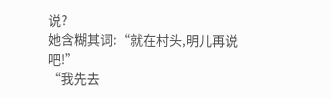说?
她含糊其词:“就在村头,明儿再说吧!”
“我先去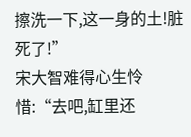擦洗一下,这一身的土!脏死了!”
宋大智难得心生怜惜:“去吧,缸里还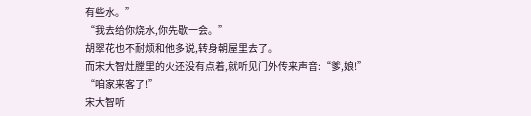有些水。”
“我去给你烧水,你先歇一会。”
胡翠花也不耐烦和他多说,转身朝屋里去了。
而宋大智灶膛里的火还没有点着,就听见门外传来声音:“爹,娘!”
“咱家来客了!”
宋大智听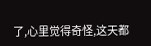了,心里觉得奇怪,这天都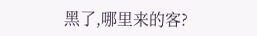黑了,哪里来的客?